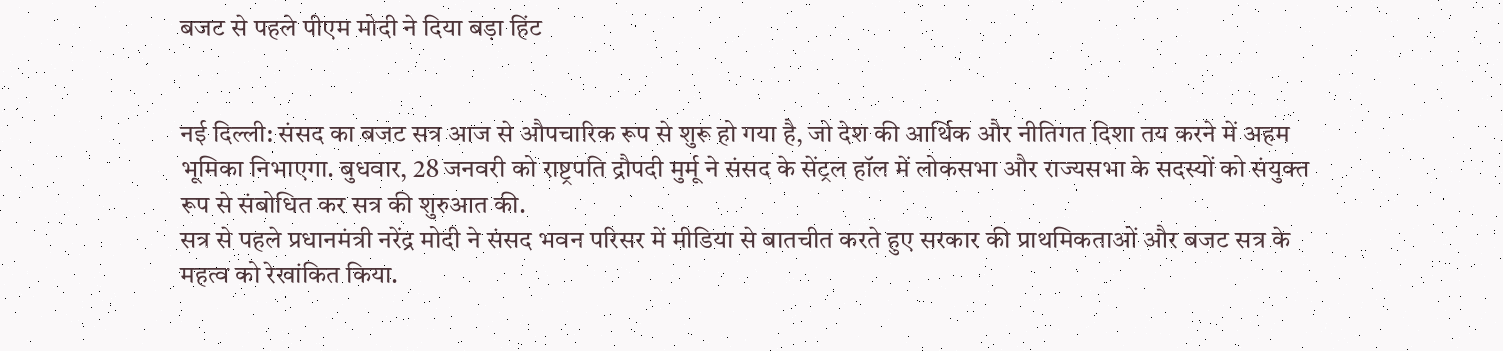बजट से पहले पीएम मोदी ने दिया बड़ा हिंट


नई दिल्ली: संसद का बजट सत्र आज से औपचारिक रूप से शुरू हो गया है, जो देश की आर्थिक और नीतिगत दिशा तय करने में अहम भूमिका निभाएगा. बुधवार, 28 जनवरी को राष्ट्रपति द्रौपदी मुर्मू ने संसद के सेंट्रल हॉल में लोकसभा और राज्यसभा के सदस्यों को संयुक्त रूप से संबोधित कर सत्र की शुरुआत की.
सत्र से पहले प्रधानमंत्री नरेंद्र मोदी ने संसद भवन परिसर में मीडिया से बातचीत करते हुए सरकार की प्राथमिकताओं और बजट सत्र के महत्व को रेखांकित किया.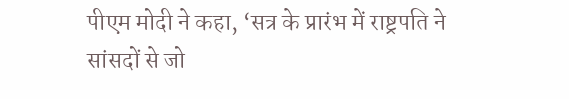पीएम मोदी ने कहा, ‘सत्र के प्रारंभ में राष्ट्रपति ने सांसदों से जो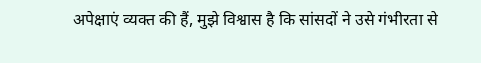अपेक्षाएं व्यक्त की हैं, मुझे विश्वास है कि सांसदों ने उसे गंभीरता से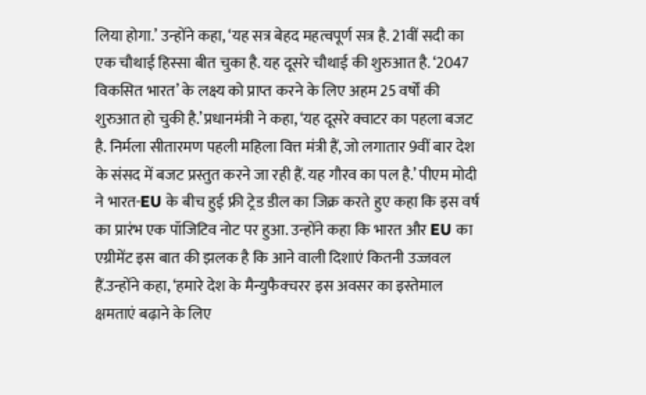लिया होगा.’ उन्होंने कहा, ‘यह सत्र बेहद महत्वपूर्ण सत्र है. 21वीं सदी का एक चौथाई हिस्सा बीत चुका है. यह दूसरे चौथाई की शुरुआत है. ‘2047 विकसित भारत’ के लक्ष्य को प्राप्त करने के लिए अहम 25 वर्षों की शुरुआत हो चुकी है.’प्रधानमंत्री ने कहा, ‘यह दूसरे क्वाटर का पहला बजट है. निर्मला सीतारमण पहली महिला वित्त मंत्री हैं, जो लगातार 9वीं बार देश के संसद में बजट प्रस्तुत करने जा रही हैं. यह गौरव का पल है.’ पीएम मोदी ने भारत-EU के बीच हुई फ्री ट्रेड डील का जिक्र करते हुए कहा कि इस वर्ष का प्रारंभ एक पॉजिटिव नोट पर हुआ. उन्होंने कहा कि भारत और EU का एग्रीमेंट इस बात की झलक है कि आने वाली दिशाएं कितनी उज्जवल हैं.उन्होंने कहा, ‘हमारे देश के मैन्युफैक्चरर इस अवसर का इस्तेमाल क्षमताएं बढ़ाने के लिए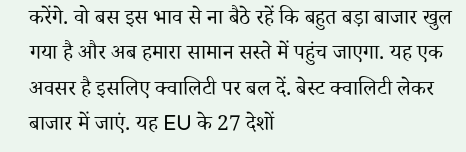करेंगे. वो बस इस भाव से ना बैठे रहें कि बहुत बड़ा बाजार खुल गया है और अब हमारा सामान सस्ते में पहुंच जाएगा. यह एक अवसर है इसलिए क्वालिटी पर बल दें. बेस्ट क्वालिटी लेकर बाजार में जाएं. यह EU के 27 देशों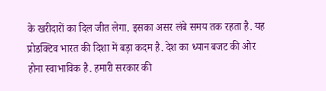के खरीदारों का दिल जीत लेगा. इसका असर लंबे समय तक रहता है. यह प्रोडक्टिव भारत की दिशा में बड़ा कदम है. देश का ध्यान बजट की ओर होना स्वाभाविक है. हमारी सरकार की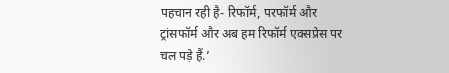पहचान रही है- रिफॉर्म, परफॉर्म और ट्रांसफॉर्म और अब हम रिफॉर्म एक्सप्रेस पर चल पड़े हैं.’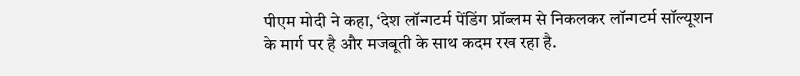पीएम मोदी ने कहा, ‘देश लॉन्गटर्म पेंडिंग प्रॉब्लम से निकलकर लॉन्गटर्म सॉल्यूशन के मार्ग पर है और मजबूती के साथ कदम रख रहा है.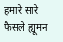हमारे सारे फैसले ह्यूमन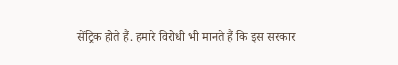सेंट्रिक होते हैं. हमारे विरोधी भी मानते हैं कि इस सरकार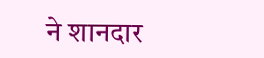ने शानदार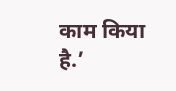काम किया है.’